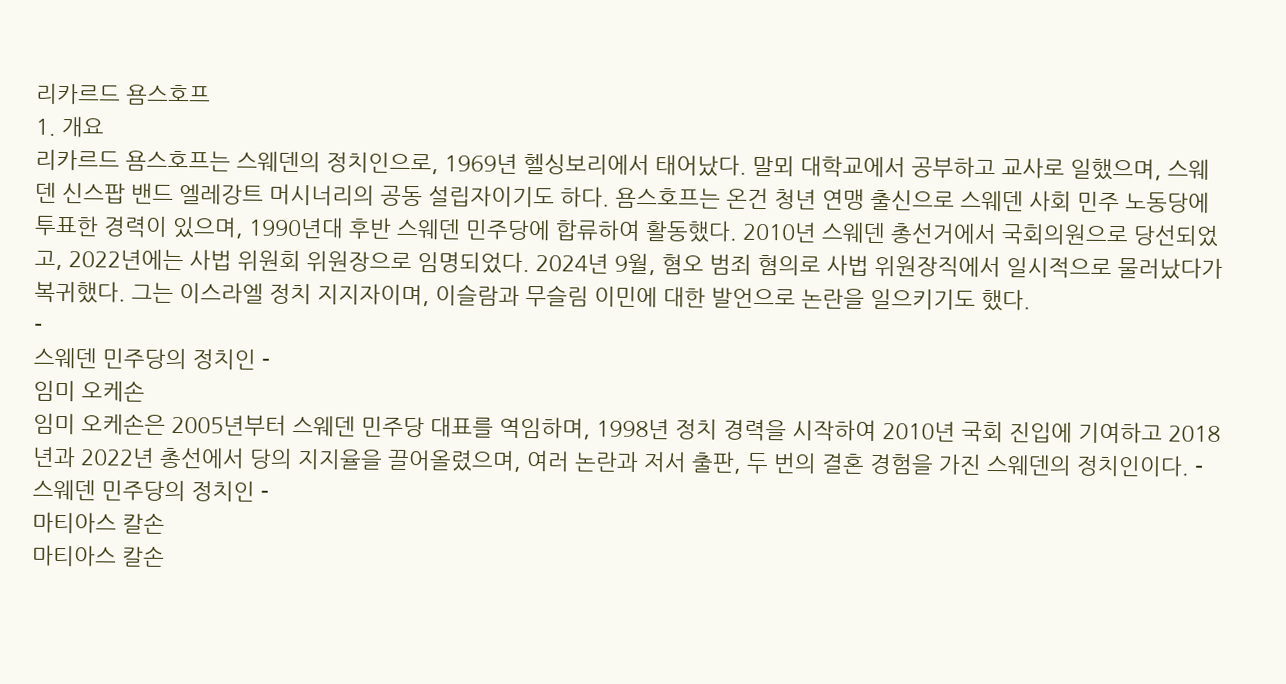리카르드 욤스호프
1. 개요
리카르드 욤스호프는 스웨덴의 정치인으로, 1969년 헬싱보리에서 태어났다. 말뫼 대학교에서 공부하고 교사로 일했으며, 스웨덴 신스팝 밴드 엘레강트 머시너리의 공동 설립자이기도 하다. 욤스호프는 온건 청년 연맹 출신으로 스웨덴 사회 민주 노동당에 투표한 경력이 있으며, 1990년대 후반 스웨덴 민주당에 합류하여 활동했다. 2010년 스웨덴 총선거에서 국회의원으로 당선되었고, 2022년에는 사법 위원회 위원장으로 임명되었다. 2024년 9월, 혐오 범죄 혐의로 사법 위원장직에서 일시적으로 물러났다가 복귀했다. 그는 이스라엘 정치 지지자이며, 이슬람과 무슬림 이민에 대한 발언으로 논란을 일으키기도 했다.
-
스웨덴 민주당의 정치인 -
임미 오케손
임미 오케손은 2005년부터 스웨덴 민주당 대표를 역임하며, 1998년 정치 경력을 시작하여 2010년 국회 진입에 기여하고 2018년과 2022년 총선에서 당의 지지율을 끌어올렸으며, 여러 논란과 저서 출판, 두 번의 결혼 경험을 가진 스웨덴의 정치인이다. -
스웨덴 민주당의 정치인 -
마티아스 칼손
마티아스 칼손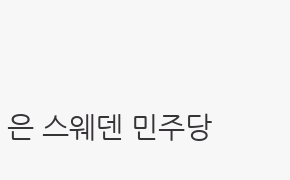은 스웨덴 민주당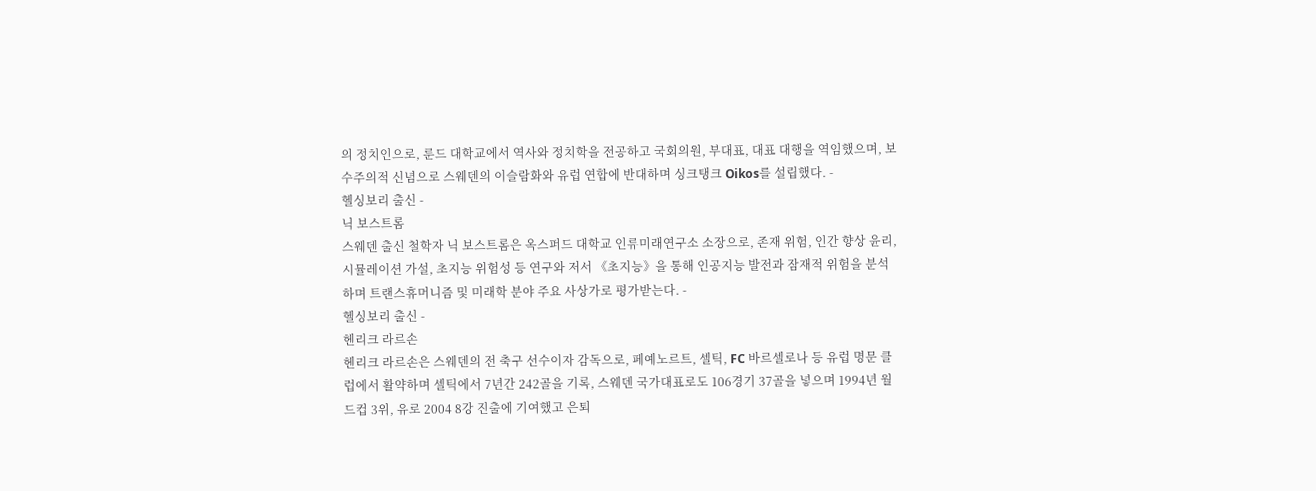의 정치인으로, 룬드 대학교에서 역사와 정치학을 전공하고 국회의원, 부대표, 대표 대행을 역임했으며, 보수주의적 신념으로 스웨덴의 이슬람화와 유럽 연합에 반대하며 싱크탱크 Oikos를 설립했다. -
헬싱보리 출신 -
닉 보스트롬
스웨덴 출신 철학자 닉 보스트롬은 옥스퍼드 대학교 인류미래연구소 소장으로, 존재 위험, 인간 향상 윤리, 시뮬레이션 가설, 초지능 위험성 등 연구와 저서 《초지능》을 통해 인공지능 발전과 잠재적 위험을 분석하며 트랜스휴머니즘 및 미래학 분야 주요 사상가로 평가받는다. -
헬싱보리 출신 -
헨리크 라르손
헨리크 라르손은 스웨덴의 전 축구 선수이자 감독으로, 페예노르트, 셀틱, FC 바르셀로나 등 유럽 명문 클럽에서 활약하며 셀틱에서 7년간 242골을 기록, 스웨덴 국가대표로도 106경기 37골을 넣으며 1994년 월드컵 3위, 유로 2004 8강 진출에 기여했고 은퇴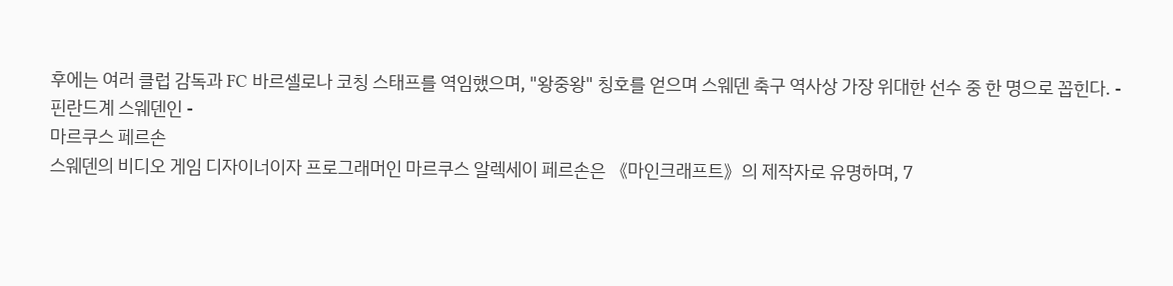후에는 여러 클럽 감독과 FC 바르셀로나 코칭 스태프를 역임했으며, "왕중왕" 칭호를 얻으며 스웨덴 축구 역사상 가장 위대한 선수 중 한 명으로 꼽힌다. -
핀란드계 스웨덴인 -
마르쿠스 페르손
스웨덴의 비디오 게임 디자이너이자 프로그래머인 마르쿠스 알렉세이 페르손은 《마인크래프트》의 제작자로 유명하며, 7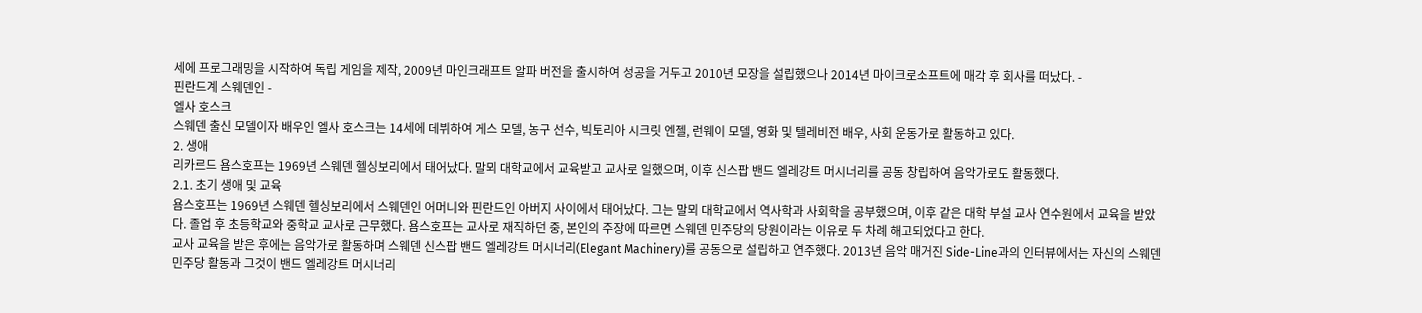세에 프로그래밍을 시작하여 독립 게임을 제작, 2009년 마인크래프트 알파 버전을 출시하여 성공을 거두고 2010년 모장을 설립했으나 2014년 마이크로소프트에 매각 후 회사를 떠났다. -
핀란드계 스웨덴인 -
엘사 호스크
스웨덴 출신 모델이자 배우인 엘사 호스크는 14세에 데뷔하여 게스 모델, 농구 선수, 빅토리아 시크릿 엔젤, 런웨이 모델, 영화 및 텔레비전 배우, 사회 운동가로 활동하고 있다.
2. 생애
리카르드 욤스호프는 1969년 스웨덴 헬싱보리에서 태어났다. 말뫼 대학교에서 교육받고 교사로 일했으며, 이후 신스팝 밴드 엘레강트 머시너리를 공동 창립하여 음악가로도 활동했다.
2.1. 초기 생애 및 교육
욤스호프는 1969년 스웨덴 헬싱보리에서 스웨덴인 어머니와 핀란드인 아버지 사이에서 태어났다. 그는 말뫼 대학교에서 역사학과 사회학을 공부했으며, 이후 같은 대학 부설 교사 연수원에서 교육을 받았다. 졸업 후 초등학교와 중학교 교사로 근무했다. 욤스호프는 교사로 재직하던 중, 본인의 주장에 따르면 스웨덴 민주당의 당원이라는 이유로 두 차례 해고되었다고 한다.
교사 교육을 받은 후에는 음악가로 활동하며 스웨덴 신스팝 밴드 엘레강트 머시너리(Elegant Machinery)를 공동으로 설립하고 연주했다. 2013년 음악 매거진 Side-Line과의 인터뷰에서는 자신의 스웨덴 민주당 활동과 그것이 밴드 엘레강트 머시너리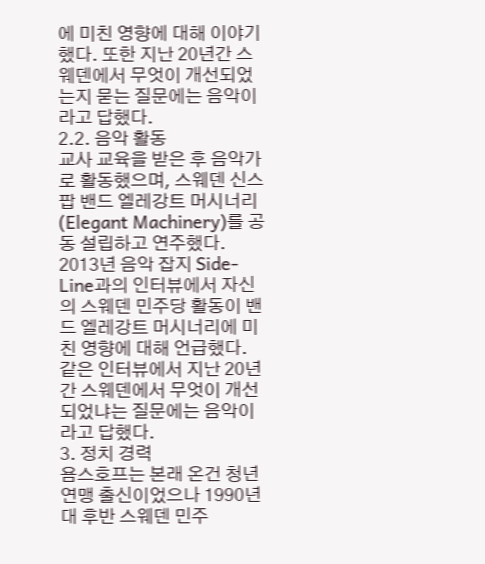에 미친 영향에 대해 이야기했다. 또한 지난 20년간 스웨덴에서 무엇이 개선되었는지 묻는 질문에는 음악이라고 답했다.
2.2. 음악 활동
교사 교육을 받은 후 음악가로 활동했으며, 스웨덴 신스팝 밴드 엘레강트 머시너리(Elegant Machinery)를 공동 설립하고 연주했다. 2013년 음악 잡지 Side-Line과의 인터뷰에서 자신의 스웨덴 민주당 활동이 밴드 엘레강트 머시너리에 미친 영향에 대해 언급했다. 같은 인터뷰에서 지난 20년간 스웨덴에서 무엇이 개선되었냐는 질문에는 음악이라고 답했다.
3. 정치 경력
욤스호프는 본래 온건 청년 연맹 출신이었으나 1990년대 후반 스웨덴 민주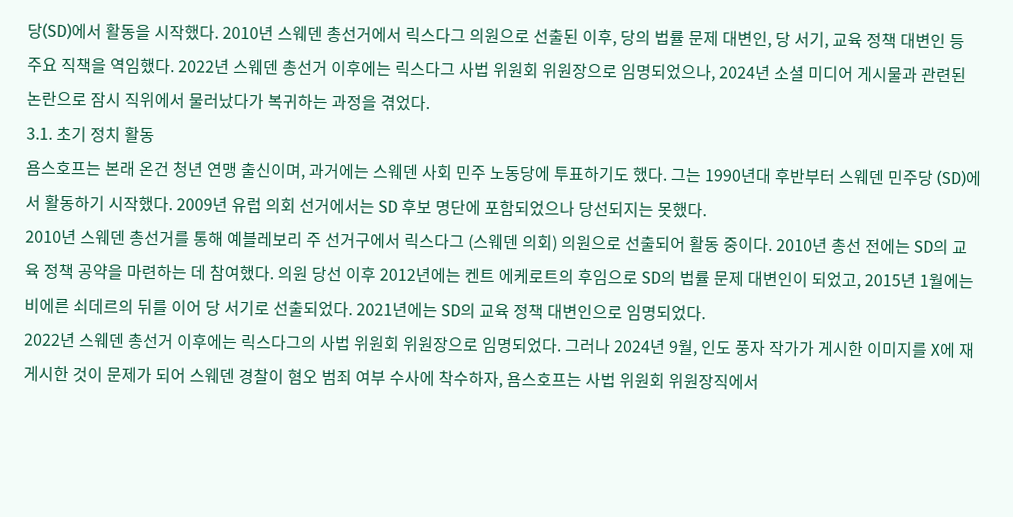당(SD)에서 활동을 시작했다. 2010년 스웨덴 총선거에서 릭스다그 의원으로 선출된 이후, 당의 법률 문제 대변인, 당 서기, 교육 정책 대변인 등 주요 직책을 역임했다. 2022년 스웨덴 총선거 이후에는 릭스다그 사법 위원회 위원장으로 임명되었으나, 2024년 소셜 미디어 게시물과 관련된 논란으로 잠시 직위에서 물러났다가 복귀하는 과정을 겪었다.
3.1. 초기 정치 활동
욤스호프는 본래 온건 청년 연맹 출신이며, 과거에는 스웨덴 사회 민주 노동당에 투표하기도 했다. 그는 1990년대 후반부터 스웨덴 민주당 (SD)에서 활동하기 시작했다. 2009년 유럽 의회 선거에서는 SD 후보 명단에 포함되었으나 당선되지는 못했다.
2010년 스웨덴 총선거를 통해 예블레보리 주 선거구에서 릭스다그 (스웨덴 의회) 의원으로 선출되어 활동 중이다. 2010년 총선 전에는 SD의 교육 정책 공약을 마련하는 데 참여했다. 의원 당선 이후 2012년에는 켄트 에케로트의 후임으로 SD의 법률 문제 대변인이 되었고, 2015년 1월에는 비에른 쇠데르의 뒤를 이어 당 서기로 선출되었다. 2021년에는 SD의 교육 정책 대변인으로 임명되었다.
2022년 스웨덴 총선거 이후에는 릭스다그의 사법 위원회 위원장으로 임명되었다. 그러나 2024년 9월, 인도 풍자 작가가 게시한 이미지를 X에 재게시한 것이 문제가 되어 스웨덴 경찰이 혐오 범죄 여부 수사에 착수하자, 욤스호프는 사법 위원회 위원장직에서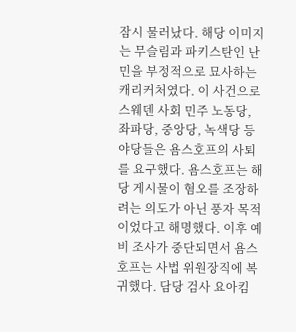잠시 물러났다. 해당 이미지는 무슬림과 파키스탄인 난민을 부정적으로 묘사하는 캐리커처였다. 이 사건으로 스웨덴 사회 민주 노동당, 좌파당, 중앙당, 녹색당 등 야당들은 욤스호프의 사퇴를 요구했다. 욤스호프는 해당 게시물이 혐오를 조장하려는 의도가 아닌 풍자 목적이었다고 해명했다. 이후 예비 조사가 중단되면서 욤스호프는 사법 위원장직에 복귀했다. 담당 검사 요아킴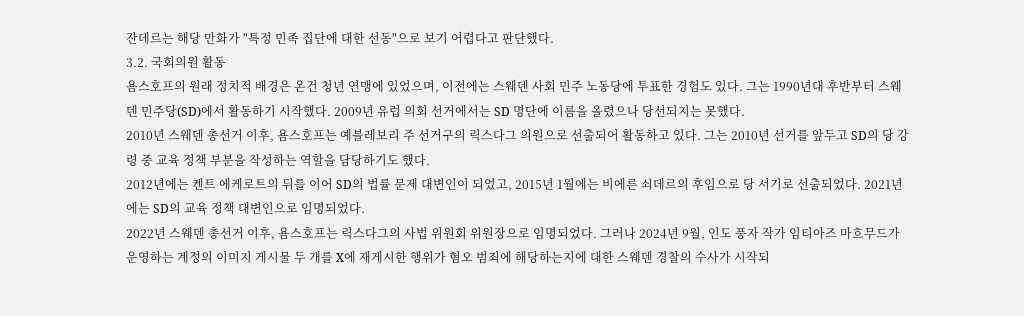잔데르는 해당 만화가 "특정 민족 집단에 대한 선동"으로 보기 어렵다고 판단했다.
3.2. 국회의원 활동
욤스호프의 원래 정치적 배경은 온건 청년 연맹에 있었으며, 이전에는 스웨덴 사회 민주 노동당에 투표한 경험도 있다. 그는 1990년대 후반부터 스웨덴 민주당(SD)에서 활동하기 시작했다. 2009년 유럽 의회 선거에서는 SD 명단에 이름을 올렸으나 당선되지는 못했다.
2010년 스웨덴 총선거 이후, 욤스호프는 예블레보리 주 선거구의 릭스다그 의원으로 선출되어 활동하고 있다. 그는 2010년 선거를 앞두고 SD의 당 강령 중 교육 정책 부분을 작성하는 역할을 담당하기도 했다.
2012년에는 켄트 에케로트의 뒤를 이어 SD의 법률 문제 대변인이 되었고, 2015년 1월에는 비에른 쇠데르의 후임으로 당 서기로 선출되었다. 2021년에는 SD의 교육 정책 대변인으로 임명되었다.
2022년 스웨덴 총선거 이후, 욤스호프는 릭스다그의 사법 위원회 위원장으로 임명되었다. 그러나 2024년 9월, 인도 풍자 작가 임티아즈 마흐무드가 운영하는 계정의 이미지 게시물 두 개를 X에 재게시한 행위가 혐오 범죄에 해당하는지에 대한 스웨덴 경찰의 수사가 시작되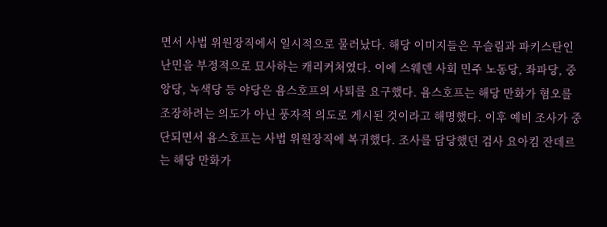면서 사법 위원장직에서 일시적으로 물러났다. 해당 이미지들은 무슬림과 파키스탄인 난민을 부정적으로 묘사하는 캐리커처였다. 이에 스웨덴 사회 민주 노동당, 좌파당, 중앙당, 녹색당 등 야당은 욤스호프의 사퇴를 요구했다. 욤스호프는 해당 만화가 혐오를 조장하려는 의도가 아닌 풍자적 의도로 게시된 것이라고 해명했다. 이후 예비 조사가 중단되면서 욤스호프는 사법 위원장직에 복귀했다. 조사를 담당했던 검사 요아킴 잔데르는 해당 만화가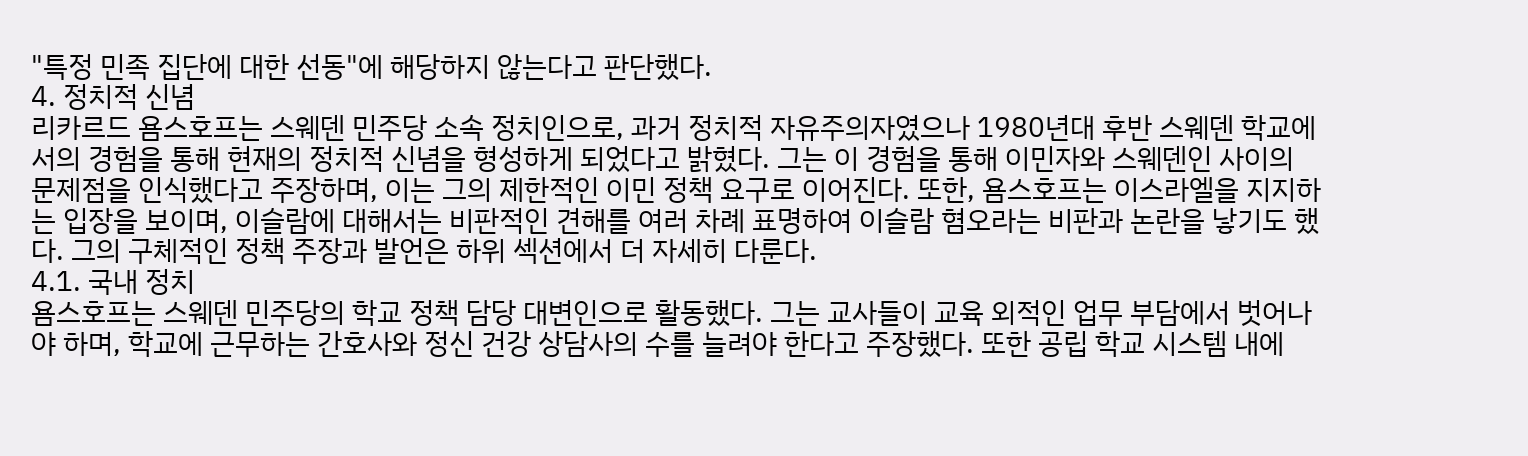"특정 민족 집단에 대한 선동"에 해당하지 않는다고 판단했다.
4. 정치적 신념
리카르드 욤스호프는 스웨덴 민주당 소속 정치인으로, 과거 정치적 자유주의자였으나 1980년대 후반 스웨덴 학교에서의 경험을 통해 현재의 정치적 신념을 형성하게 되었다고 밝혔다. 그는 이 경험을 통해 이민자와 스웨덴인 사이의 문제점을 인식했다고 주장하며, 이는 그의 제한적인 이민 정책 요구로 이어진다. 또한, 욤스호프는 이스라엘을 지지하는 입장을 보이며, 이슬람에 대해서는 비판적인 견해를 여러 차례 표명하여 이슬람 혐오라는 비판과 논란을 낳기도 했다. 그의 구체적인 정책 주장과 발언은 하위 섹션에서 더 자세히 다룬다.
4.1. 국내 정치
욤스호프는 스웨덴 민주당의 학교 정책 담당 대변인으로 활동했다. 그는 교사들이 교육 외적인 업무 부담에서 벗어나야 하며, 학교에 근무하는 간호사와 정신 건강 상담사의 수를 늘려야 한다고 주장했다. 또한 공립 학교 시스템 내에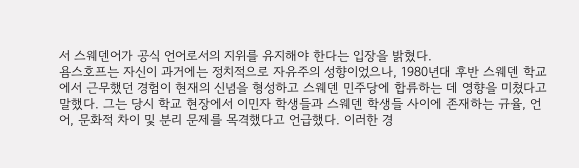서 스웨덴어가 공식 언어로서의 지위를 유지해야 한다는 입장을 밝혔다.
욤스호프는 자신이 과거에는 정치적으로 자유주의 성향이었으나, 1980년대 후반 스웨덴 학교에서 근무했던 경험이 현재의 신념을 형성하고 스웨덴 민주당에 합류하는 데 영향을 미쳤다고 말했다. 그는 당시 학교 현장에서 이민자 학생들과 스웨덴 학생들 사이에 존재하는 규율, 언어, 문화적 차이 및 분리 문제를 목격했다고 언급했다. 이러한 경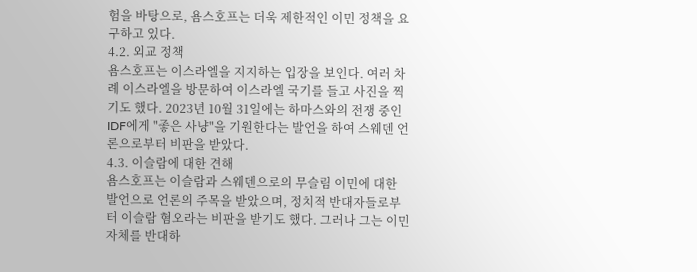험을 바탕으로, 욤스호프는 더욱 제한적인 이민 정책을 요구하고 있다.
4.2. 외교 정책
욤스호프는 이스라엘을 지지하는 입장을 보인다. 여러 차례 이스라엘을 방문하여 이스라엘 국기를 들고 사진을 찍기도 했다. 2023년 10월 31일에는 하마스와의 전쟁 중인 IDF에게 "좋은 사냥"을 기원한다는 발언을 하여 스웨덴 언론으로부터 비판을 받았다.
4.3. 이슬람에 대한 견해
욤스호프는 이슬람과 스웨덴으로의 무슬림 이민에 대한 발언으로 언론의 주목을 받았으며, 정치적 반대자들로부터 이슬람 혐오라는 비판을 받기도 했다. 그러나 그는 이민 자체를 반대하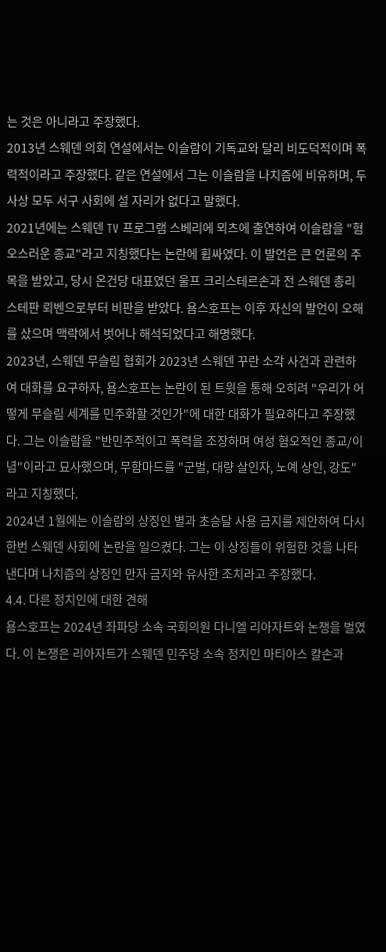는 것은 아니라고 주장했다.
2013년 스웨덴 의회 연설에서는 이슬람이 기독교와 달리 비도덕적이며 폭력적이라고 주장했다. 같은 연설에서 그는 이슬람을 나치즘에 비유하며, 두 사상 모두 서구 사회에 설 자리가 없다고 말했다.
2021년에는 스웨덴 TV 프로그램 스베리에 뫼츠에 출연하여 이슬람을 "혐오스러운 종교"라고 지칭했다는 논란에 휩싸였다. 이 발언은 큰 언론의 주목을 받았고, 당시 온건당 대표였던 울프 크리스테르손과 전 스웨덴 총리 스테판 뢰벤으로부터 비판을 받았다. 욤스호프는 이후 자신의 발언이 오해를 샀으며 맥락에서 벗어나 해석되었다고 해명했다.
2023년, 스웨덴 무슬림 협회가 2023년 스웨덴 꾸란 소각 사건과 관련하여 대화를 요구하자, 욤스호프는 논란이 된 트윗을 통해 오히려 "우리가 어떻게 무슬림 세계를 민주화할 것인가"에 대한 대화가 필요하다고 주장했다. 그는 이슬람을 "반민주적이고 폭력을 조장하며 여성 혐오적인 종교/이념"이라고 묘사했으며, 무함마드를 "군벌, 대량 살인자, 노예 상인, 강도"라고 지칭했다.
2024년 1월에는 이슬람의 상징인 별과 초승달 사용 금지를 제안하여 다시 한번 스웨덴 사회에 논란을 일으켰다. 그는 이 상징들이 위험한 것을 나타낸다며 나치즘의 상징인 만자 금지와 유사한 조치라고 주장했다.
4.4. 다른 정치인에 대한 견해
욤스호프는 2024년 좌파당 소속 국회의원 다니엘 리아자트와 논쟁을 벌였다. 이 논쟁은 리아자트가 스웨덴 민주당 소속 정치인 마티아스 칼손과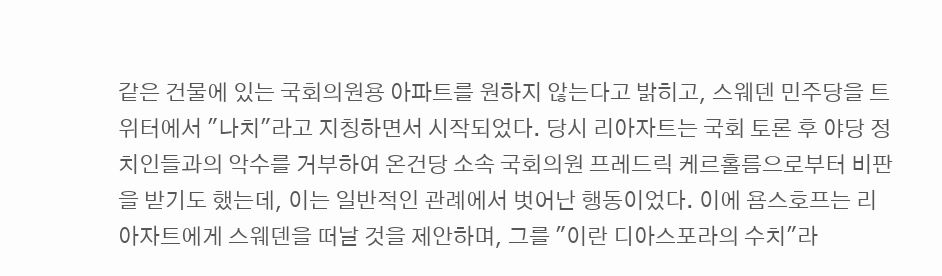같은 건물에 있는 국회의원용 아파트를 원하지 않는다고 밝히고, 스웨덴 민주당을 트위터에서 "나치"라고 지칭하면서 시작되었다. 당시 리아자트는 국회 토론 후 야당 정치인들과의 악수를 거부하여 온건당 소속 국회의원 프레드릭 케르홀름으로부터 비판을 받기도 했는데, 이는 일반적인 관례에서 벗어난 행동이었다. 이에 욤스호프는 리아자트에게 스웨덴을 떠날 것을 제안하며, 그를 "이란 디아스포라의 수치"라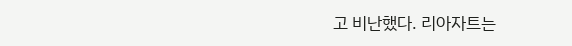고 비난했다. 리아자트는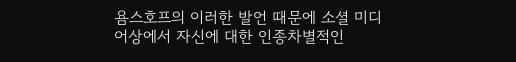욤스호프의 이러한 발언 때문에 소셜 미디어상에서 자신에 대한 인종차별적인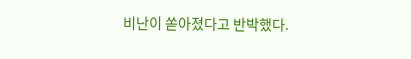비난이 쏟아졌다고 반박했다.